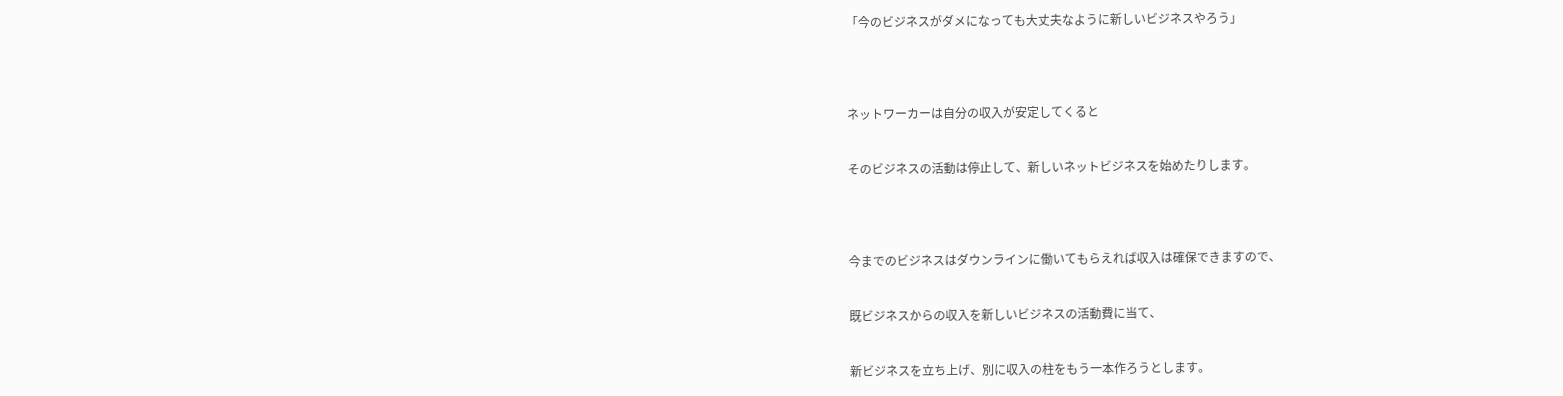「今のビジネスがダメになっても大丈夫なように新しいビジネスやろう」




ネットワーカーは自分の収入が安定してくると


そのビジネスの活動は停止して、新しいネットビジネスを始めたりします。




今までのビジネスはダウンラインに働いてもらえれば収入は確保できますので、


既ビジネスからの収入を新しいビジネスの活動費に当て、


新ビジネスを立ち上げ、別に収入の柱をもう一本作ろうとします。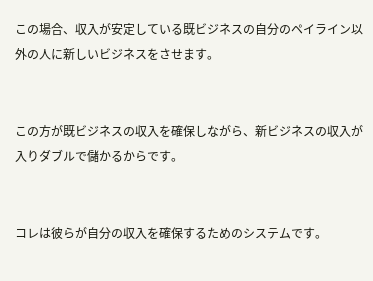この場合、収入が安定している既ビジネスの自分のペイライン以外の人に新しいビジネスをさせます。


この方が既ビジネスの収入を確保しながら、新ビジネスの収入が入りダブルで儲かるからです。


コレは彼らが自分の収入を確保するためのシステムです。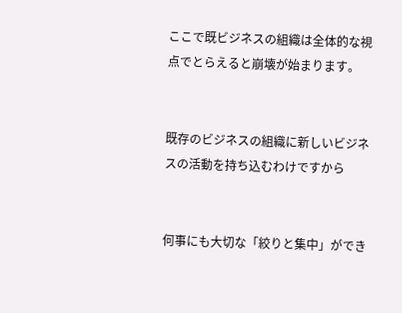ここで既ビジネスの組織は全体的な視点でとらえると崩壊が始まります。


既存のビジネスの組織に新しいビジネスの活動を持ち込むわけですから


何事にも大切な「絞りと集中」ができ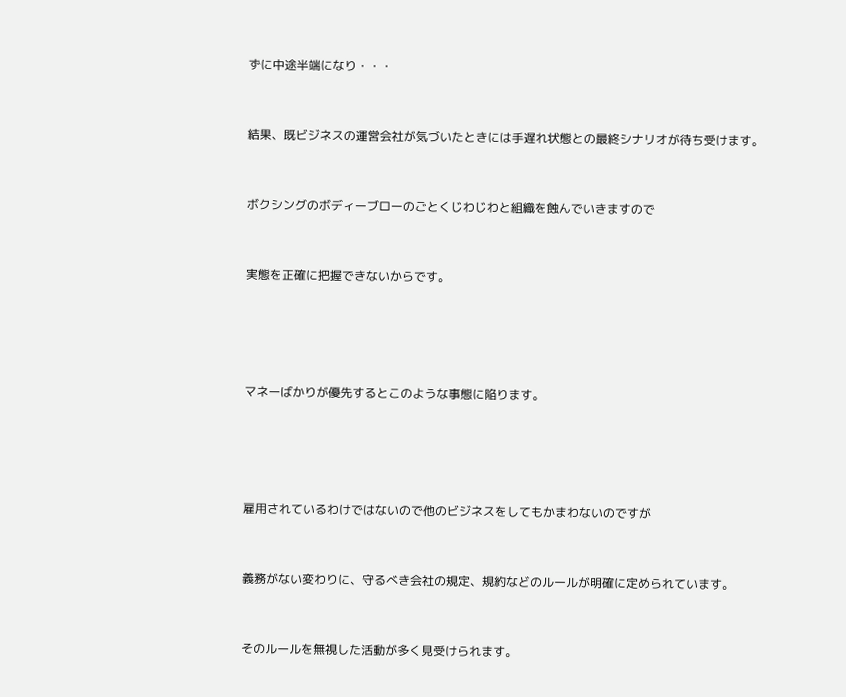ずに中途半端になり・・・


結果、既ビジネスの運営会社が気づいたときには手遅れ状態との最終シナリオが待ち受けます。


ボクシングのボディーブローのごとくじわじわと組織を蝕んでいきますので


実態を正確に把握できないからです。




マネーばかりが優先するとこのような事態に陥ります。




雇用されているわけではないので他のビジネスをしてもかまわないのですが


義務がない変わりに、守るべき会社の規定、規約などのルールが明確に定められています。


そのルールを無視した活動が多く見受けられます。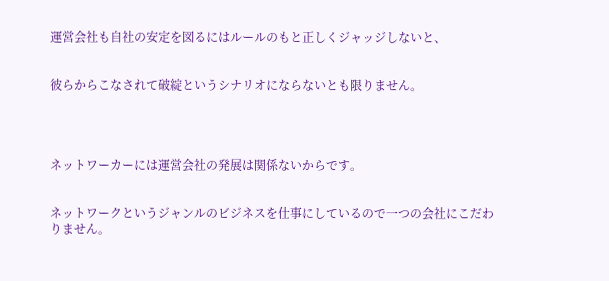運営会社も自社の安定を図るにはルールのもと正しくジャッジしないと、


彼らからこなされて破綻というシナリオにならないとも限りません。




ネットワーカーには運営会社の発展は関係ないからです。


ネットワークというジャンルのビジネスを仕事にしているので一つの会社にこだわりません。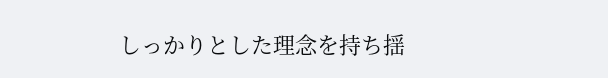しっかりとした理念を持ち揺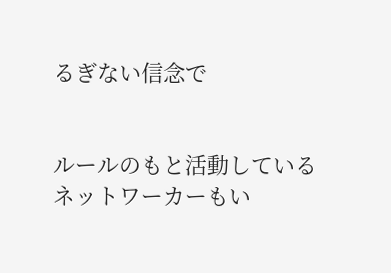るぎない信念で


ルールのもと活動しているネットワーカーもい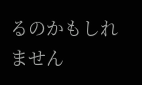るのかもしれません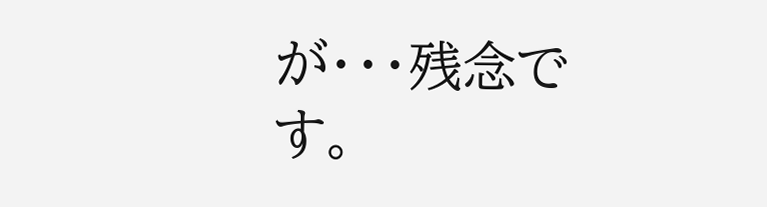が・・・残念です。